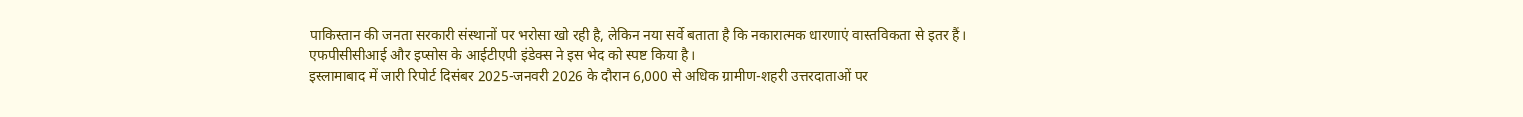पाकिस्तान की जनता सरकारी संस्थानों पर भरोसा खो रही है, लेकिन नया सर्वे बताता है कि नकारात्मक धारणाएं वास्तविकता से इतर हैं। एफपीसीसीआई और इप्सोस के आईटीएपी इंडेक्स ने इस भेद को स्पष्ट किया है।
इस्लामाबाद में जारी रिपोर्ट दिसंबर 2025-जनवरी 2026 के दौरान 6,000 से अधिक ग्रामीण-शहरी उत्तरदाताओं पर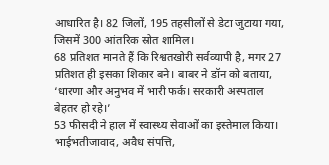आधारित है। 82 जिलों, 195 तहसीलों से डेटा जुटाया गया, जिसमें 300 आंतरिक स्रोत शामिल।
68 प्रतिशत मानते हैं कि रिश्वतखोरी सर्वव्यापी है, मगर 27 प्रतिशत ही इसका शिकार बने। बाबर ने डॉन को बताया, ‘धारणा और अनुभव में भारी फर्क। सरकारी अस्पताल बेहतर हो रहे।’
53 फीसदी ने हाल में स्वास्थ्य सेवाओं का इस्तेमाल किया। भाईभतीजावाद, अवैध संपत्ति,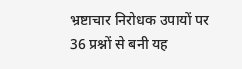भ्रष्टाचार निरोधक उपायों पर 36 प्रश्नों से बनी यह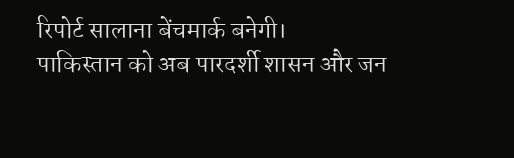रिपोर्ट सालाना बेंचमार्क बनेगी।
पाकिस्तान को अब पारदर्शी शासन और जन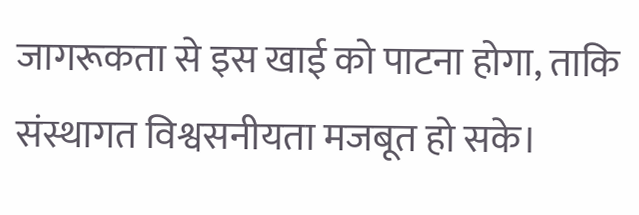जागरूकता से इस खाई को पाटना होगा, ताकि संस्थागत विश्वसनीयता मजबूत हो सके।